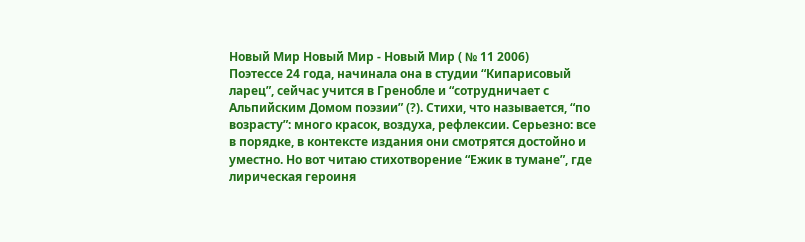Новый Мир Новый Мир - Новый Мир ( № 11 2006)
Поэтессе 24 года, начинала она в студии “Кипарисовый ларец”, сейчас учится в Гренобле и “сотрудничает с Альпийским Домом поэзии” (?). Стихи, что называется, “по возрасту”: много красок, воздуха, рефлексии. Серьезно: все в порядке, в контексте издания они смотрятся достойно и уместно. Но вот читаю стихотворение “Ежик в тумане”, где лирическая героиня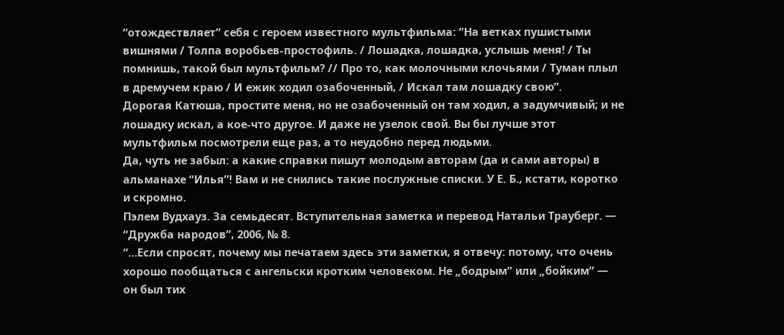“отождествляет” себя с героем известного мультфильма: “На ветках пушистыми вишнями / Толпа воробьев-простофиль. / Лошадка, лошадка, услышь меня! / Ты помнишь, такой был мультфильм? // Про то, как молочными клочьями / Туман плыл в дремучем краю / И ежик ходил озабоченный, / Искал там лошадку свою”.
Дорогая Катюша, простите меня, но не озабоченный он там ходил, а задумчивый; и не лошадку искал, а кое-что другое. И даже не узелок свой. Вы бы лучше этот мультфильм посмотрели еще раз, а то неудобно перед людьми.
Да, чуть не забыл: а какие справки пишут молодым авторам (да и сами авторы) в альманахе “Илья”! Вам и не снились такие послужные списки. У Е. Б., кстати, коротко и скромно.
Пэлем Вудхауз. За семьдесят. Вступительная заметка и перевод Натальи Трауберг. — “Дружба народов”, 2006, № 8.
“…Если спросят, почему мы печатаем здесь эти заметки, я отвечу: потому, что очень хорошо пообщаться с ангельски кротким человеком. Не „бодрым” или „бойким” — он был тих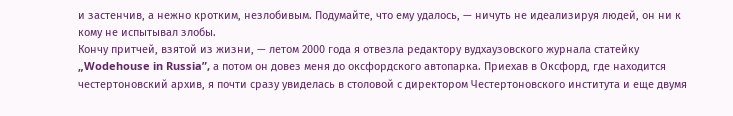и застенчив, а нежно кротким, незлобивым. Подумайте, что ему удалось, — ничуть не идеализируя людей, он ни к кому не испытывал злобы.
Кончу притчей, взятой из жизни, — летом 2000 года я отвезла редактору вудхаузовского журнала статейку „Wodehouse in Russia”, а потом он довез меня до оксфордского автопарка. Приехав в Оксфорд, где находится честертоновский архив, я почти сразу увиделась в столовой с директором Честертоновского института и еще двумя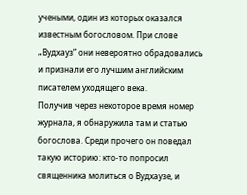учеными, один из которых оказался известным богословом. При слове „Вудхауз” они невероятно обрадовались и признали его лучшим английским писателем уходящего века.
Получив через некоторое время номер журнала, я обнаружила там и статью богослова. Среди прочего он поведал такую историю: кто-то попросил священника молиться о Вудхаузе, и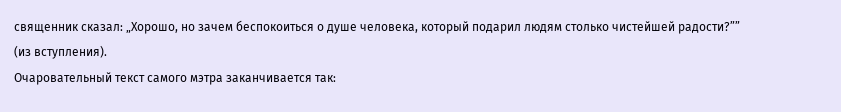священник сказал: „Хорошо, но зачем беспокоиться о душе человека, который подарил людям столько чистейшей радости?”” (из вступления).
Очаровательный текст самого мэтра заканчивается так: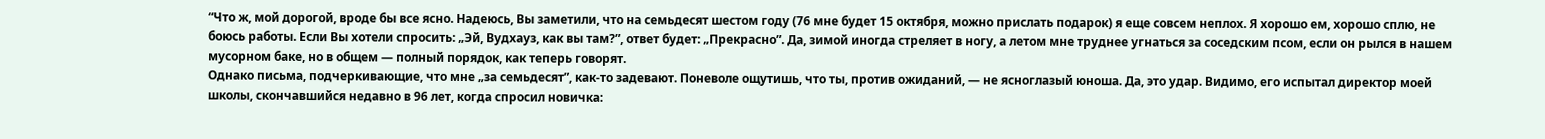“Что ж, мой дорогой, вроде бы все ясно. Надеюсь, Вы заметили, что на семьдесят шестом году (76 мне будет 15 октября, можно прислать подарок) я еще совсем неплох. Я хорошо ем, хорошо сплю, не боюсь работы. Если Вы хотели спросить: „Эй, Вудхауз, как вы там?”, ответ будет: „Прекрасно”. Да, зимой иногда стреляет в ногу, а летом мне труднее угнаться за соседским псом, если он рылся в нашем мусорном баке, но в общем — полный порядок, как теперь говорят.
Однако письма, подчеркивающие, что мне „за семьдесят”, как-то задевают. Поневоле ощутишь, что ты, против ожиданий, — не ясноглазый юноша. Да, это удар. Видимо, его испытал директор моей школы, скончавшийся недавно в 96 лет, когда спросил новичка: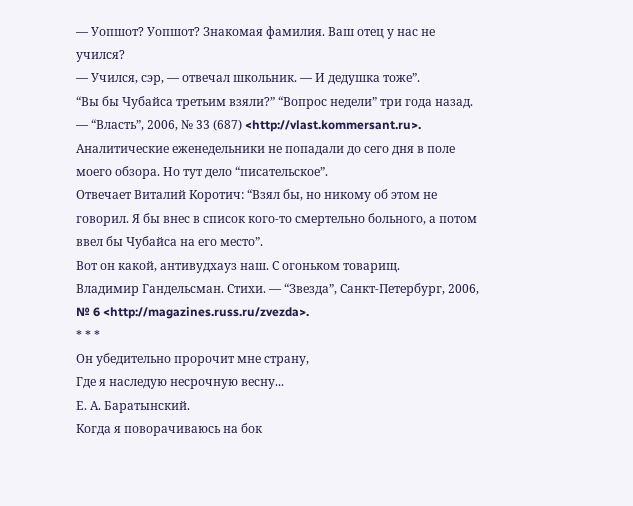— Уопшот? Уопшот? Знакомая фамилия. Ваш отец у нас не учился?
— Учился, сэр, — отвечал школьник. — И дедушка тоже”.
“Вы бы Чубайса третьим взяли?” “Вопрос недели” три года назад. — “Власть”, 2006, № 33 (687) <http://vlast.kommersant.ru>.
Аналитические еженедельники не попадали до сего дня в поле моего обзора. Но тут дело “писательское”.
Отвечает Виталий Коротич: “Взял бы, но никому об этом не говорил. Я бы внес в список кого-то смертельно больного, а потом ввел бы Чубайса на его место”.
Вот он какой, антивудхауз наш. С огоньком товарищ.
Владимир Гандельсман. Стихи. — “Звезда”, Санкт-Петербург, 2006, № 6 <http://magazines.russ.ru/zvezda>.
* * *
Он убедительно пророчит мне страну,
Где я наследую несрочную весну...
Е. А. Баратынский.
Когда я поворачиваюсь на бок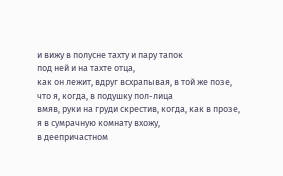и вижу в полусне тахту и пару тапок
под ней и на тахте отца,
как он лежит, вдруг всхрапывая, в той же позе,
что я, когда, в подушку пол-лица
вмяв, руки на груди скрестив, когда, как в прозе,
я в сумрачную комнату вхожу,
в деепричастном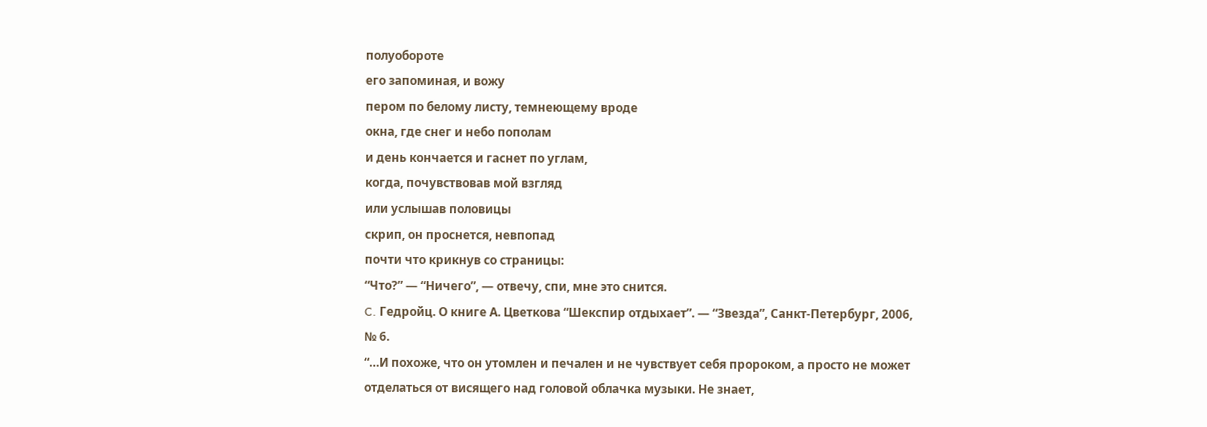полуобороте
его запоминая, и вожу
пером по белому листу, темнеющему вроде
окна, где снег и небо пополам
и день кончается и гаснет по углам,
когда, почувствовав мой взгляд
или услышав половицы
скрип, он проснется, невпопад
почти что крикнув со страницы:
“Что?” — “Ничего”, — отвечу, спи, мне это снится.
C. Гедройц. О книге А. Цветкова “Шекспир отдыхает”. — “Звезда”, Санкт-Петербург, 2006, № 6.
“…И похоже, что он утомлен и печален и не чувствует себя пророком, а просто не может отделаться от висящего над головой облачка музыки. Не знает,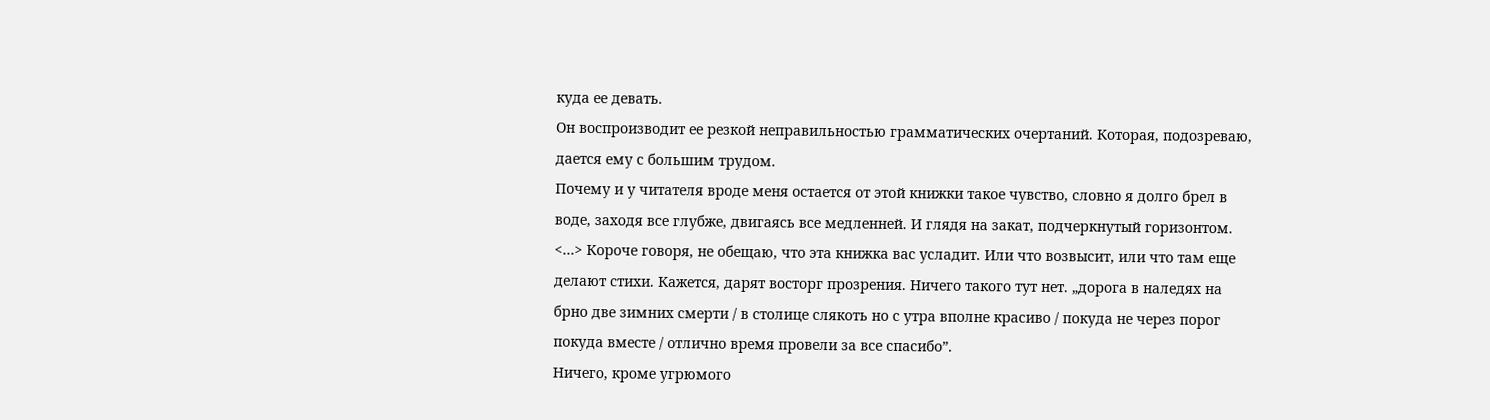куда ее девать.
Он воспроизводит ее резкой неправильностью грамматических очертаний. Которая, подозреваю, дается ему с большим трудом.
Почему и у читателя вроде меня остается от этой книжки такое чувство, словно я долго брел в воде, заходя все глубже, двигаясь все медленней. И глядя на закат, подчеркнутый горизонтом. <…> Короче говоря, не обещаю, что эта книжка вас усладит. Или что возвысит, или что там еще делают стихи. Кажется, дарят восторг прозрения. Ничего такого тут нет. „дорога в наледях на брно две зимних смерти / в столице слякоть но с утра вполне красиво / покуда не через порог покуда вместе / отлично время провели за все спасибо”.
Ничего, кроме угрюмого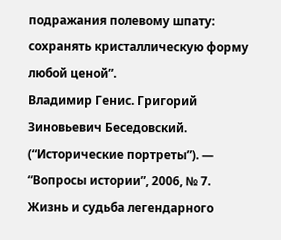подражания полевому шпату: сохранять кристаллическую форму любой ценой”.
Владимир Генис. Григорий Зиновьевич Беседовский. (“Исторические портреты”). — “Вопросы истории”, 2006, № 7.
Жизнь и судьба легендарного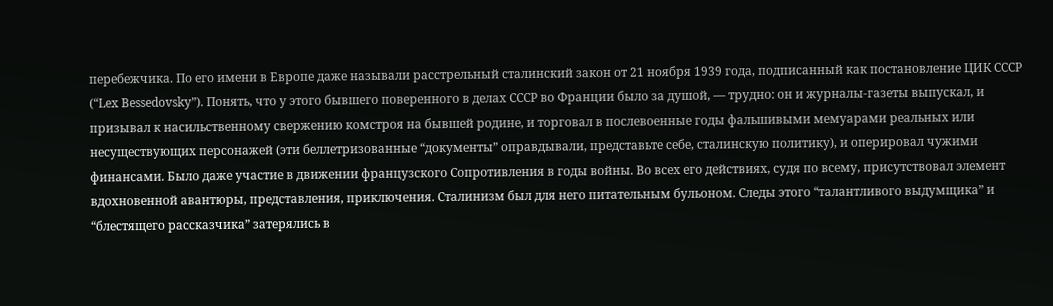перебежчика. По его имени в Европе даже называли расстрельный сталинский закон от 21 ноября 1939 года, подписанный как постановление ЦИК СССР (“Lex Bessedovsky”). Понять, что у этого бывшего поверенного в делах СССР во Франции было за душой, — трудно: он и журналы-газеты выпускал, и призывал к насильственному свержению комстроя на бывшей родине, и торговал в послевоенные годы фальшивыми мемуарами реальных или несуществующих персонажей (эти беллетризованные “документы” оправдывали, представьте себе, сталинскую политику), и оперировал чужими финансами. Было даже участие в движении французского Сопротивления в годы войны. Во всех его действиях, судя по всему, присутствовал элемент вдохновенной авантюры, представления, приключения. Сталинизм был для него питательным бульоном. Следы этого “талантливого выдумщика” и “блестящего рассказчика” затерялись в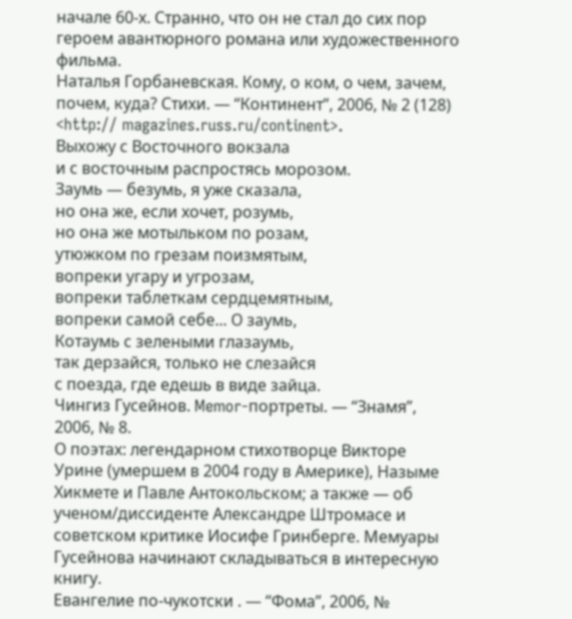начале 60-х. Странно, что он не стал до сих пор героем авантюрного романа или художественного фильма.
Наталья Горбаневская. Кому, о ком, о чем, зачем, почем, куда? Стихи. — “Континент”, 2006, № 2 (128) <http:// magazines.russ.ru/continent>.
Выхожу с Восточного вокзала
и с восточным распростясь морозом.
Заумь — безумь, я уже сказала,
но она же, если хочет, розумь,
но она же мотыльком по розам,
утюжком по грезам поизмятым,
вопреки угару и угрозам,
вопреки таблеткам сердцемятным,
вопреки самой себе... О заумь,
Котаумь с зелеными глазаумь,
так дерзайся, только не слезайся
с поезда, где едешь в виде зайца.
Чингиз Гусейнов. Memor-портреты. — “Знамя”, 2006, № 8.
О поэтах: легендарном стихотворце Викторе Урине (умершем в 2004 году в Америке), Назыме Хикмете и Павле Антокольском; а также — об ученом/диссиденте Александре Штромасе и советском критике Иосифе Гринберге. Мемуары Гусейнова начинают складываться в интересную книгу.
Евангелие по-чукотски . — “Фома”, 2006, №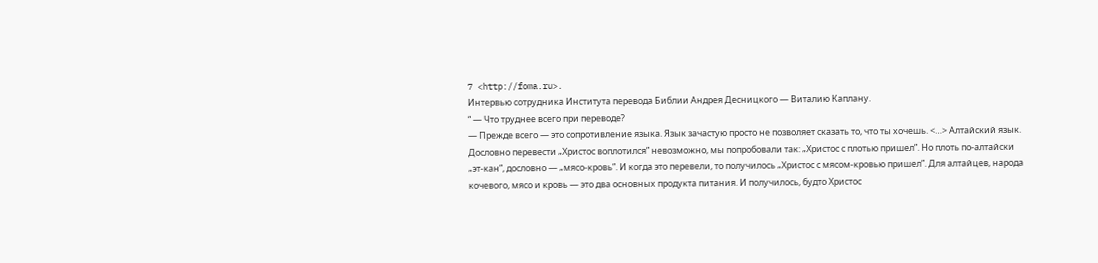7 <http://foma.ru>.
Интервью сотрудника Института перевода Библии Андрея Десницкого — Виталию Каплану.
“ — Что труднее всего при переводе?
— Прежде всего — это сопротивление языка. Язык зачастую просто не позволяет сказать то, что ты хочешь. <…> Алтайский язык. Дословно перевести „Христос воплотился” невозможно, мы попробовали так: „Христос с плотью пришел”. Но плоть по-алтайски „эт-кан”, дословно — „мясо-кровь”. И когда это перевели, то получилось „Христос с мясом-кровью пришел”. Для алтайцев, народа кочевого, мясо и кровь — это два основных продукта питания. И получилось, будто Христос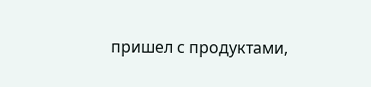пришел с продуктами,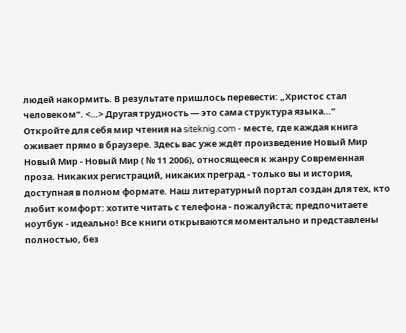людей накормить. В результате пришлось перевести: „Христос стал человеком”. <…> Другая трудность — это сама структура языка…”
Откройте для себя мир чтения на siteknig.com - месте, где каждая книга оживает прямо в браузере. Здесь вас уже ждёт произведение Новый Мир Новый Мир - Новый Мир ( № 11 2006), относящееся к жанру Современная проза. Никаких регистраций, никаких преград - только вы и история, доступная в полном формате. Наш литературный портал создан для тех, кто любит комфорт: хотите читать с телефона - пожалуйста; предпочитаете ноутбук - идеально! Все книги открываются моментально и представлены полностью, без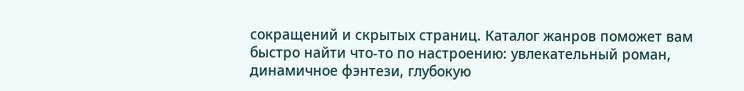сокращений и скрытых страниц. Каталог жанров поможет вам быстро найти что-то по настроению: увлекательный роман, динамичное фэнтези, глубокую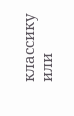классику или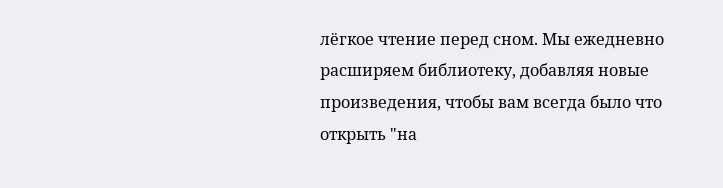лёгкое чтение перед сном. Мы ежедневно расширяем библиотеку, добавляя новые произведения, чтобы вам всегда было что открыть "на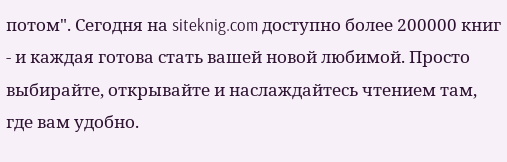потом". Сегодня на siteknig.com доступно более 200000 книг - и каждая готова стать вашей новой любимой. Просто выбирайте, открывайте и наслаждайтесь чтением там, где вам удобно.